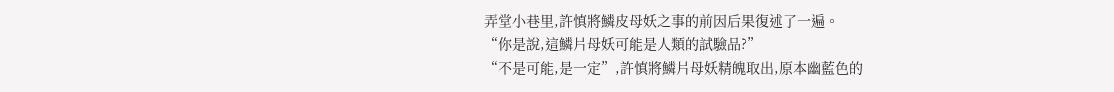弄堂小巷里,許慎將鱗皮母妖之事的前因后果復述了一遍。
“你是說,這鱗片母妖可能是人類的試驗品?”
“不是可能,是一定”,許慎將鱗片母妖精魄取出,原本幽藍色的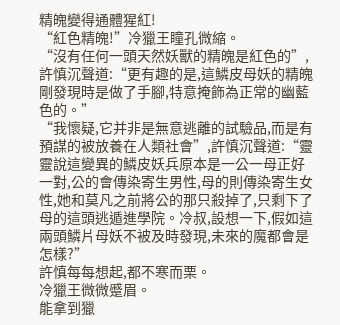精魄變得通體猩紅!
“紅色精魄!”冷獵王瞳孔微縮。
“沒有任何一頭天然妖獸的精魄是紅色的”,許慎沉聲道:“更有趣的是,這鱗皮母妖的精魄剛發現時是做了手腳,特意掩飾為正常的幽藍色的。”
“我懷疑,它并非是無意逃離的試驗品,而是有預謀的被放養在人類社會”,許慎沉聲道:“靈靈說這變異的鱗皮妖兵原本是一公一母正好一對,公的會傳染寄生男性,母的則傳染寄生女性,她和莫凡之前將公的那只殺掉了,只剩下了母的這頭逃遁進學院。冷叔,設想一下,假如這兩頭鱗片母妖不被及時發現,未來的魔都會是怎樣?”
許慎每每想起,都不寒而栗。
冷獵王微微蹙眉。
能拿到獵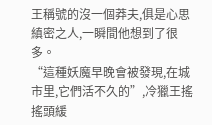王稱號的沒一個莽夫,俱是心思縝密之人,一瞬間他想到了很多。
“這種妖魔早晚會被發現,在城市里,它們活不久的”,冷獵王搖搖頭緩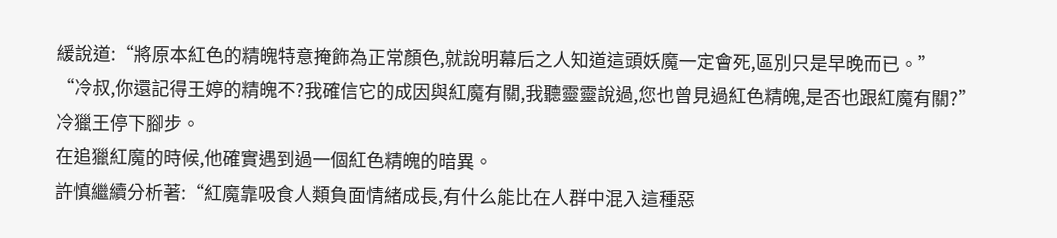緩說道:“將原本紅色的精魄特意掩飾為正常顏色,就說明幕后之人知道這頭妖魔一定會死,區別只是早晚而已。”
“冷叔,你還記得王婷的精魄不?我確信它的成因與紅魔有關,我聽靈靈說過,您也曾見過紅色精魄,是否也跟紅魔有關?”
冷獵王停下腳步。
在追獵紅魔的時候,他確實遇到過一個紅色精魄的暗異。
許慎繼續分析著:“紅魔靠吸食人類負面情緒成長,有什么能比在人群中混入這種惡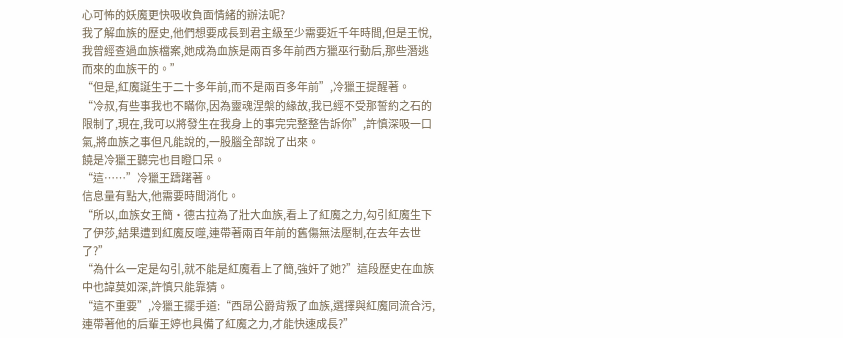心可怖的妖魔更快吸收負面情緒的辦法呢?
我了解血族的歷史,他們想要成長到君主級至少需要近千年時間,但是王悅,我曾經查過血族檔案,她成為血族是兩百多年前西方獵巫行動后,那些潛逃而來的血族干的。”
“但是,紅魔誕生于二十多年前,而不是兩百多年前”,冷獵王提醒著。
“冷叔,有些事我也不瞞你,因為靈魂涅槃的緣故,我已經不受那誓約之石的限制了,現在,我可以將發生在我身上的事完完整整告訴你”,許慎深吸一口氣,將血族之事但凡能說的,一股腦全部說了出來。
饒是冷獵王聽完也目瞪口呆。
“這……”冷獵王躊躇著。
信息量有點大,他需要時間消化。
“所以,血族女王簡·德古拉為了壯大血族,看上了紅魔之力,勾引紅魔生下了伊莎,結果遭到紅魔反噬,連帶著兩百年前的舊傷無法壓制,在去年去世了?”
“為什么一定是勾引,就不能是紅魔看上了簡,強奸了她?”這段歷史在血族中也諱莫如深,許慎只能靠猜。
“這不重要”,冷獵王擺手道:“西昂公爵背叛了血族,選擇與紅魔同流合污,連帶著他的后輩王婷也具備了紅魔之力,才能快速成長?”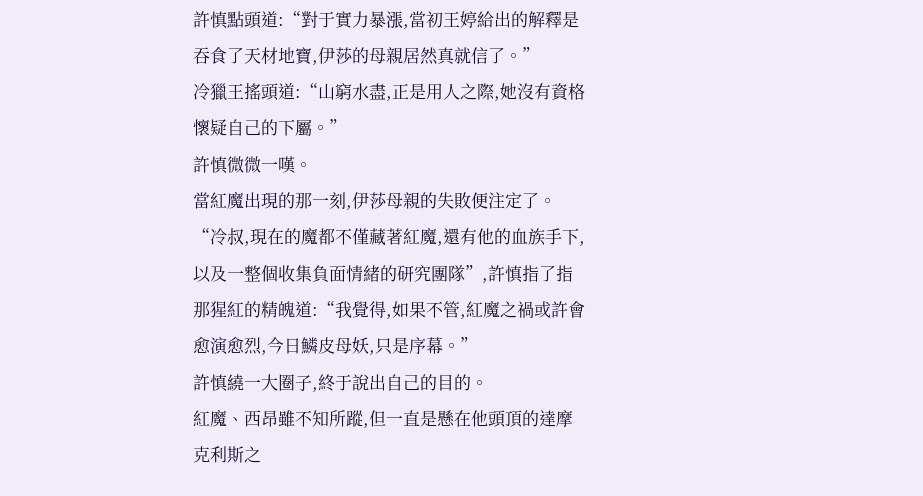許慎點頭道:“對于實力暴漲,當初王婷給出的解釋是吞食了天材地寶,伊莎的母親居然真就信了。”
冷獵王搖頭道:“山窮水盡,正是用人之際,她沒有資格懷疑自己的下屬。”
許慎微微一嘆。
當紅魔出現的那一刻,伊莎母親的失敗便注定了。
“冷叔,現在的魔都不僅藏著紅魔,還有他的血族手下,以及一整個收集負面情緒的研究團隊”,許慎指了指那猩紅的精魄道:“我覺得,如果不管,紅魔之禍或許會愈演愈烈,今日鱗皮母妖,只是序幕。”
許慎繞一大圈子,終于說出自己的目的。
紅魔、西昂雖不知所蹤,但一直是懸在他頭頂的達摩克利斯之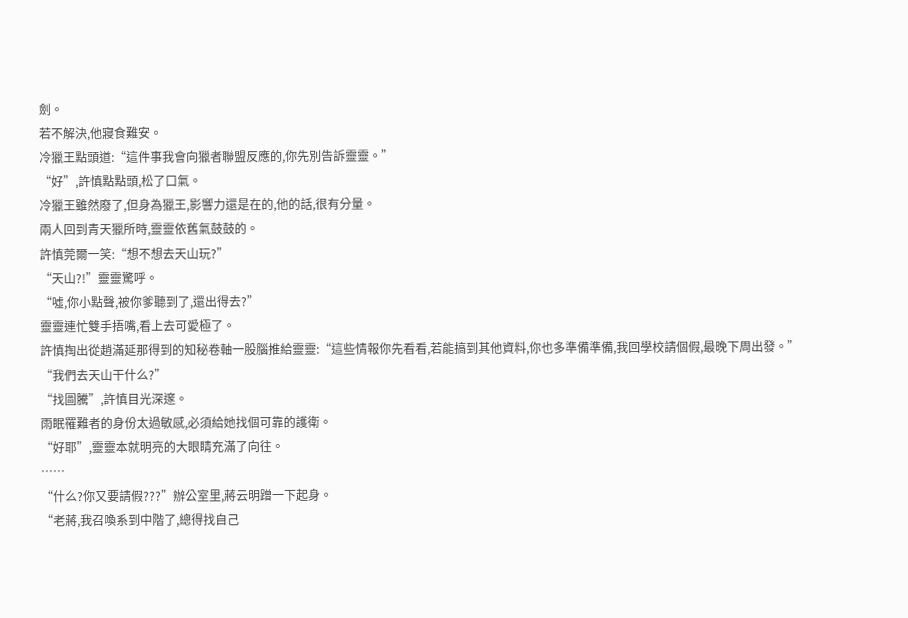劍。
若不解決,他寢食難安。
冷獵王點頭道:“這件事我會向獵者聯盟反應的,你先別告訴靈靈。”
“好”,許慎點點頭,松了口氣。
冷獵王雖然廢了,但身為獵王,影響力還是在的,他的話,很有分量。
兩人回到青天獵所時,靈靈依舊氣鼓鼓的。
許慎莞爾一笑:“想不想去天山玩?”
“天山?!”靈靈驚呼。
“噓,你小點聲,被你爹聽到了,還出得去?”
靈靈連忙雙手捂嘴,看上去可愛極了。
許慎掏出從趙滿延那得到的知秘卷軸一股腦推給靈靈:“這些情報你先看看,若能搞到其他資料,你也多準備準備,我回學校請個假,最晚下周出發。”
“我們去天山干什么?”
“找圖騰”,許慎目光深邃。
雨眠罹難者的身份太過敏感,必須給她找個可靠的護衛。
“好耶”,靈靈本就明亮的大眼睛充滿了向往。
……
“什么?你又要請假???”辦公室里,蔣云明蹭一下起身。
“老蔣,我召喚系到中階了,總得找自己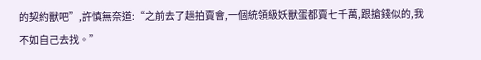的契約獸吧”,許慎無奈道:“之前去了趟拍賣會,一個統領級妖獸蛋都賣七千萬,跟搶錢似的,我不如自己去找。”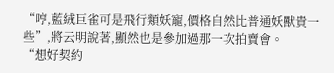“哼,藍絨巨雀可是飛行類妖寵,價格自然比普通妖獸貴一些”,將云明說著,顯然也是參加過那一次拍賣會。
“想好契約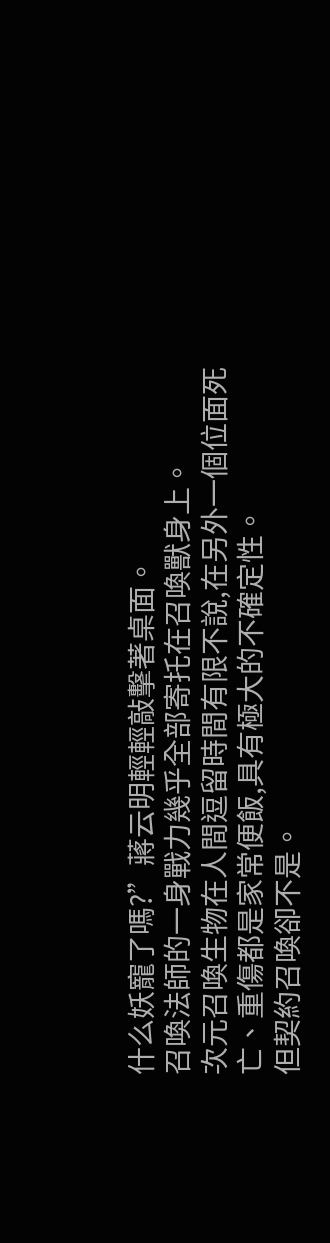什么妖寵了嗎?”蔣云明輕輕敲擊著桌面。
召喚法師的一身戰力幾乎全部寄托在召喚獸身上。
次元召喚生物在人間逗留時間有限不說,在另外一個位面死亡、重傷都是家常便飯,具有極大的不確定性。
但契約召喚卻不是。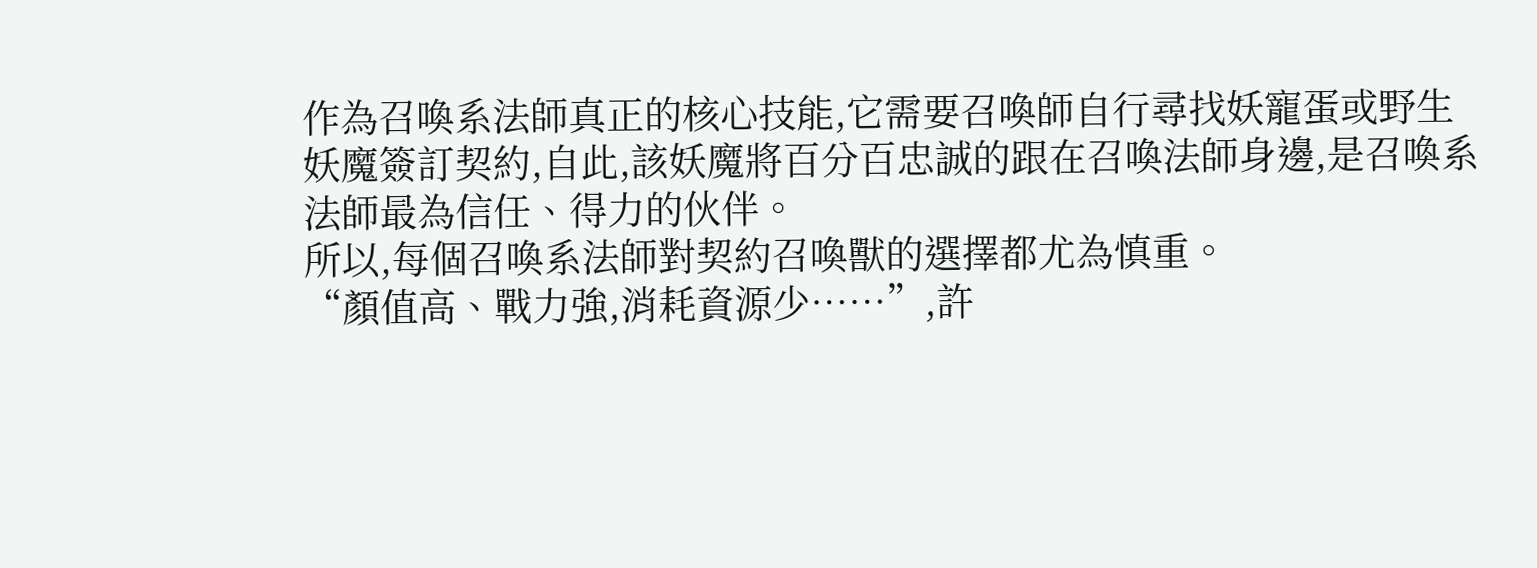作為召喚系法師真正的核心技能,它需要召喚師自行尋找妖寵蛋或野生妖魔簽訂契約,自此,該妖魔將百分百忠誠的跟在召喚法師身邊,是召喚系法師最為信任、得力的伙伴。
所以,每個召喚系法師對契約召喚獸的選擇都尤為慎重。
“顏值高、戰力強,消耗資源少……”,許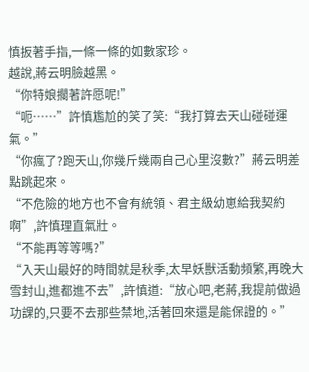慎扳著手指,一條一條的如數家珍。
越說,蔣云明臉越黑。
“你特娘擱著許愿呢!”
“呃……”許慎尷尬的笑了笑:“我打算去天山碰碰運氣。”
“你瘋了?跑天山,你幾斤幾兩自己心里沒數?”蔣云明差點跳起來。
“不危險的地方也不會有統領、君主級幼崽給我契約啊”,許慎理直氣壯。
“不能再等等嗎?”
“入天山最好的時間就是秋季,太早妖獸活動頻繁,再晚大雪封山,進都進不去”,許慎道:“放心吧,老蔣,我提前做過功課的,只要不去那些禁地,活著回來還是能保證的。”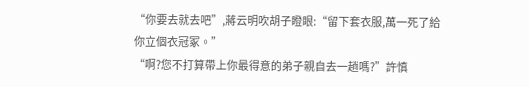“你要去就去吧”,蔣云明吹胡子瞪眼:“留下套衣服,萬一死了給你立個衣冠冢。”
“啊?您不打算帶上你最得意的弟子親自去一趟嗎?”許慎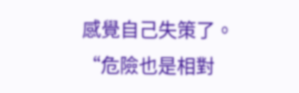感覺自己失策了。
“危險也是相對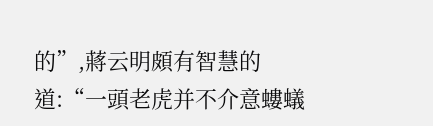的”,蔣云明頗有智慧的道:“一頭老虎并不介意螻蟻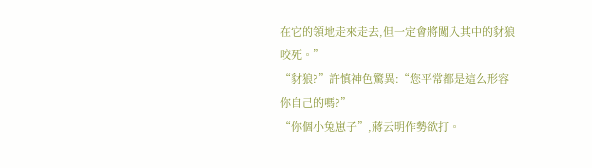在它的領地走來走去,但一定會將闖入其中的豺狼咬死。”
“豺狼?”許慎神色驚異:“您平常都是這么形容你自己的嗎?”
“你個小兔崽子”,蔣云明作勢欲打。